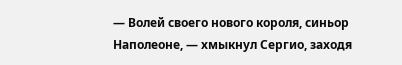— Волей своего нового короля, синьор Наполеоне, — хмыкнул Сергио, заходя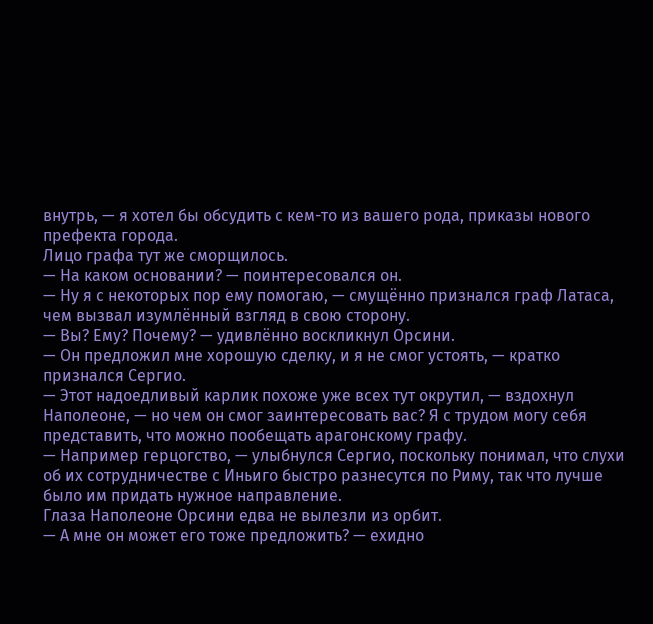внутрь, — я хотел бы обсудить с кем-то из вашего рода, приказы нового префекта города.
Лицо графа тут же сморщилось.
— На каком основании? — поинтересовался он.
— Ну я с некоторых пор ему помогаю, — смущённо признался граф Латаса, чем вызвал изумлённый взгляд в свою сторону.
— Вы? Ему? Почему? — удивлённо воскликнул Орсини.
— Он предложил мне хорошую сделку, и я не смог устоять, — кратко признался Сергио.
— Этот надоедливый карлик похоже уже всех тут окрутил, — вздохнул Наполеоне, — но чем он смог заинтересовать вас? Я с трудом могу себя представить, что можно пообещать арагонскому графу.
— Например герцогство, — улыбнулся Сергио, поскольку понимал, что слухи об их сотрудничестве с Иньиго быстро разнесутся по Риму, так что лучше было им придать нужное направление.
Глаза Наполеоне Орсини едва не вылезли из орбит.
— А мне он может его тоже предложить? — ехидно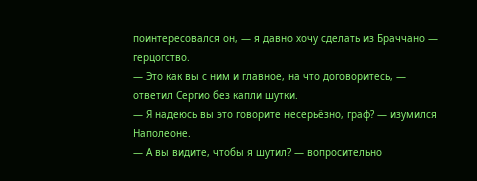поинтересовался он, — я давно хочу сделать из Браччано — герцогство.
— Это как вы с ним и главное, на что договоритесь, — ответил Сергио без капли шутки.
— Я надеюсь вы это говорите несерьёзно, граф? — изумился Наполеоне.
— А вы видите, чтобы я шутил? — вопросительно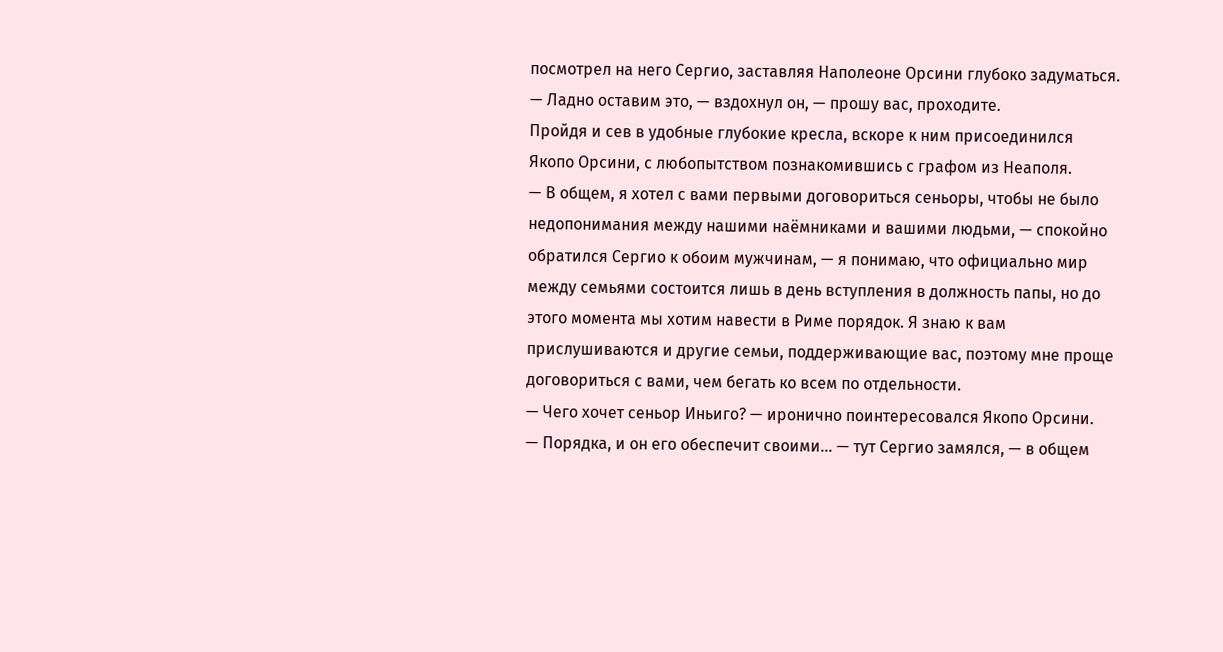посмотрел на него Сергио, заставляя Наполеоне Орсини глубоко задуматься.
— Ладно оставим это, — вздохнул он, — прошу вас, проходите.
Пройдя и сев в удобные глубокие кресла, вскоре к ним присоединился Якопо Орсини, с любопытством познакомившись с графом из Неаполя.
— В общем, я хотел с вами первыми договориться сеньоры, чтобы не было недопонимания между нашими наёмниками и вашими людьми, — спокойно обратился Сергио к обоим мужчинам, — я понимаю, что официально мир между семьями состоится лишь в день вступления в должность папы, но до этого момента мы хотим навести в Риме порядок. Я знаю к вам прислушиваются и другие семьи, поддерживающие вас, поэтому мне проще договориться с вами, чем бегать ко всем по отдельности.
— Чего хочет сеньор Иньиго? — иронично поинтересовался Якопо Орсини.
— Порядка, и он его обеспечит своими… — тут Сергио замялся, — в общем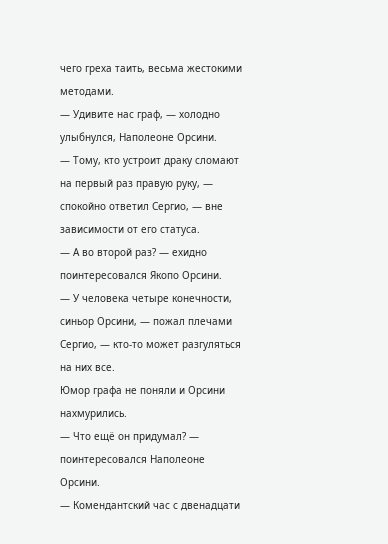чего греха таить, весьма жестокими методами.
— Удивите нас граф, — холодно улыбнулся, Наполеоне Орсини.
— Тому, кто устроит драку сломают на первый раз правую руку, — спокойно ответил Сергио, — вне зависимости от его статуса.
— А во второй раз? — ехидно поинтересовался Якопо Орсини.
— У человека четыре конечности, синьор Орсини, — пожал плечами Сергио, — кто-то может разгуляться на них все.
Юмор графа не поняли и Орсини нахмурились.
— Что ещё он придумал? — поинтересовался Наполеоне Орсини.
— Комендантский час с двенадцати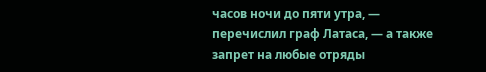часов ночи до пяти утра, — перечислил граф Латаса, — а также запрет на любые отряды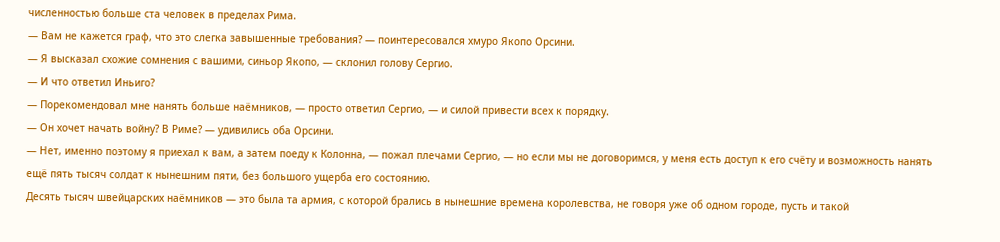численностью больше ста человек в пределах Рима.
— Вам не кажется граф, что это слегка завышенные требования? — поинтересовался хмуро Якопо Орсини.
— Я высказал схожие сомнения с вашими, синьор Якопо, — склонил голову Сергио.
— И что ответил Иньиго?
— Порекомендовал мне нанять больше наёмников, — просто ответил Сергио, — и силой привести всех к порядку.
— Он хочет начать войну? В Риме? — удивились оба Орсини.
— Нет, именно поэтому я приехал к вам, а затем поеду к Колонна, — пожал плечами Сергио, — но если мы не договоримся, у меня есть доступ к его счёту и возможность нанять ещё пять тысяч солдат к нынешним пяти, без большого ущерба его состоянию.
Десять тысяч швейцарских наёмников — это была та армия, с которой брались в нынешние времена королевства, не говоря уже об одном городе, пусть и такой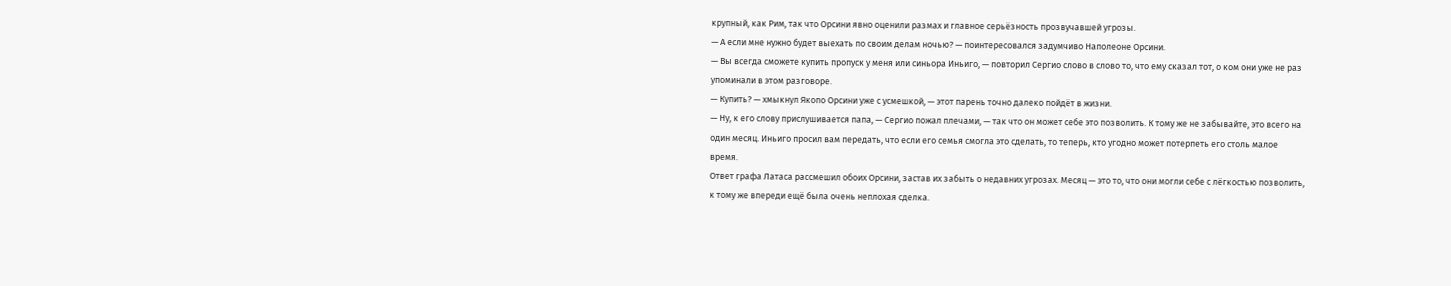крупный, как Рим, так что Орсини явно оценили размах и главное серьёзность прозвучавшей угрозы.
— А если мне нужно будет выехать по своим делам ночью? — поинтересовался задумчиво Наполеоне Орсини.
— Вы всегда сможете купить пропуск у меня или синьора Иньиго, — повторил Сергио слово в слово то, что ему сказал тот, о ком они уже не раз упоминали в этом разговоре.
— Купить? — хмыкнул Якопо Орсини уже с усмешкой, — этот парень точно далеко пойдёт в жизни.
— Ну, к его слову прислушивается папа, — Сергио пожал плечами, — так что он может себе это позволить. К тому же не забывайте, это всего на один месяц. Иньиго просил вам передать, что если его семья смогла это сделать, то теперь, кто угодно может потерпеть его столь малое время.
Ответ графа Латаса рассмешил обоих Орсини, застав их забыть о недавних угрозах. Месяц — это то, что они могли себе с лёгкостью позволить, к тому же впереди ещё была очень неплохая сделка.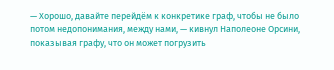— Хорошо, давайте перейдём к конкретике граф, чтобы не было потом недопонимания, между нами, — кивнул Наполеоне Орсини, показывая графу, что он может погрузить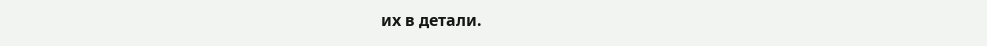их в детали.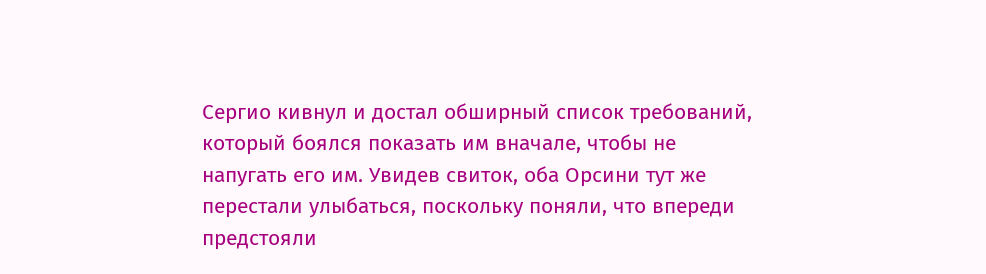Сергио кивнул и достал обширный список требований, который боялся показать им вначале, чтобы не напугать его им. Увидев свиток, оба Орсини тут же перестали улыбаться, поскольку поняли, что впереди предстояли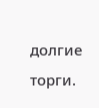долгие торги.